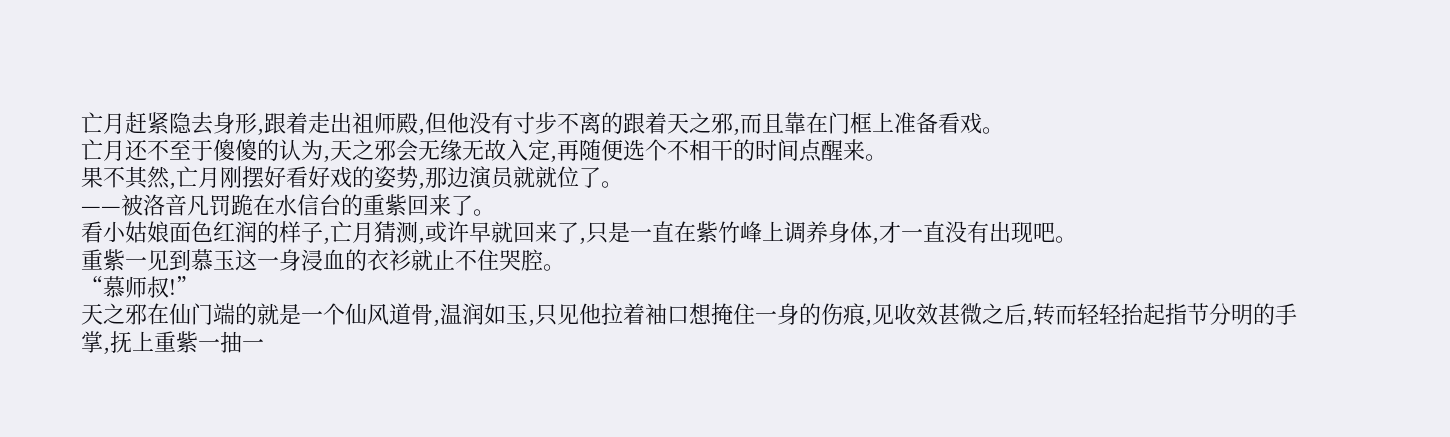亡月赶紧隐去身形,跟着走出祖师殿,但他没有寸步不离的跟着天之邪,而且靠在门框上准备看戏。
亡月还不至于傻傻的认为,天之邪会无缘无故入定,再随便选个不相干的时间点醒来。
果不其然,亡月刚摆好看好戏的姿势,那边演员就就位了。
——被洛音凡罚跪在水信台的重紫回来了。
看小姑娘面色红润的样子,亡月猜测,或许早就回来了,只是一直在紫竹峰上调养身体,才一直没有出现吧。
重紫一见到慕玉这一身浸血的衣衫就止不住哭腔。
“慕师叔!”
天之邪在仙门端的就是一个仙风道骨,温润如玉,只见他拉着袖口想掩住一身的伤痕,见收效甚微之后,转而轻轻抬起指节分明的手掌,抚上重紫一抽一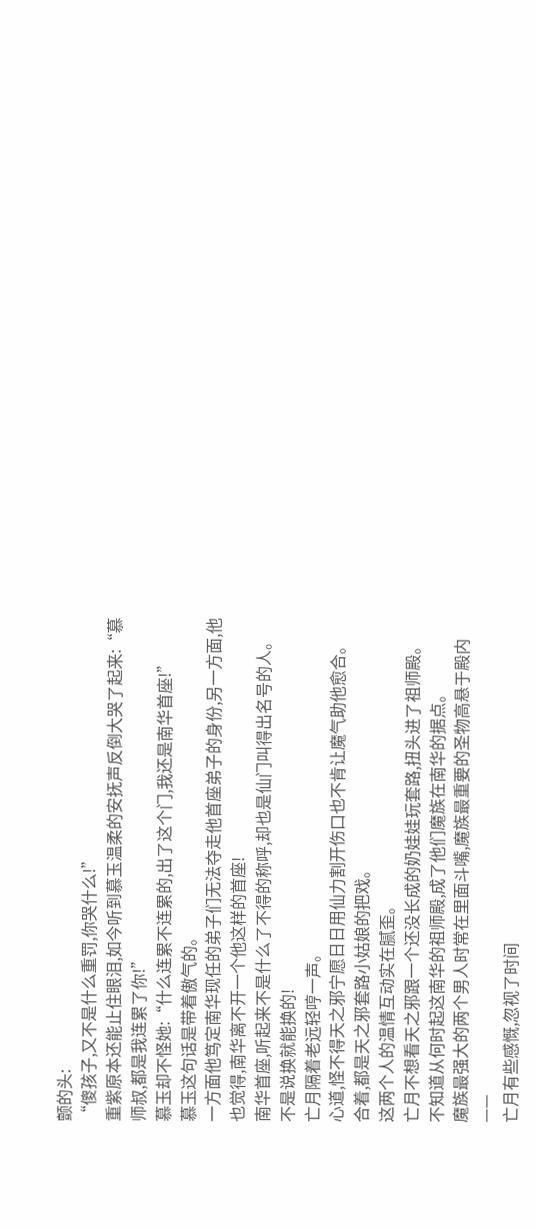颤的头:
“傻孩子,又不是什么重罚,你哭什么!”
重紫原本还能止住眼泪,如今听到慕玉温柔的安抚声反倒大哭了起来:“慕师叔,都是我连累了你!”
慕玉却不怪她:“什么连累不连累的,出了这个门,我还是南华首座!”
慕玉这句话是带着傲气的。
一方面他笃定南华现任的弟子们无法夺走他首座弟子的身份,另一方面,他也觉得,南华离不开一个他这样的首座!
南华首座,听起来不是什么了不得的称呼,却也是仙门叫得出名号的人。
不是说换就能换的!
亡月隔着老远轻哼一声。
心道,怪不得天之邪宁愿日日用仙力割开伤口也不肯让魔气助他愈合。
合着,都是天之邪套路小姑娘的把戏。
这两个人的温情互动实在腻歪。
亡月不想看天之邪跟一个还没长成的奶娃娃玩套路,扭头进了祖师殿。
不知道从何时起这南华的祖师殿,成了他们魔族在南华的据点。
魔族最强大的两个男人时常在里面斗嘴,魔族最重要的圣物高悬于殿内——
亡月有些感慨,忽视了时间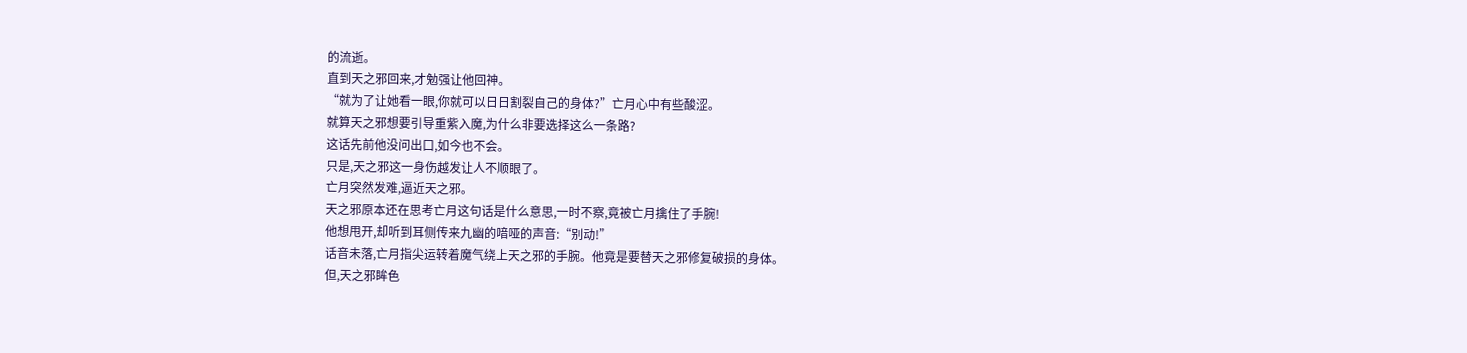的流逝。
直到天之邪回来,才勉强让他回神。
“就为了让她看一眼,你就可以日日割裂自己的身体?”亡月心中有些酸涩。
就算天之邪想要引导重紫入魔,为什么非要选择这么一条路?
这话先前他没问出口,如今也不会。
只是,天之邪这一身伤越发让人不顺眼了。
亡月突然发难,逼近天之邪。
天之邪原本还在思考亡月这句话是什么意思,一时不察,竟被亡月擒住了手腕!
他想甩开,却听到耳侧传来九幽的喑哑的声音:“别动!”
话音未落,亡月指尖运转着魔气绕上天之邪的手腕。他竟是要替天之邪修复破损的身体。
但,天之邪眸色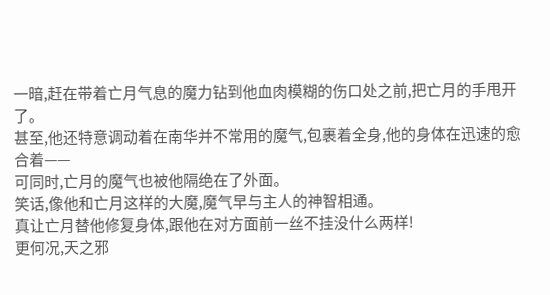一暗,赶在带着亡月气息的魔力钻到他血肉模糊的伤口处之前,把亡月的手甩开了。
甚至,他还特意调动着在南华并不常用的魔气,包裹着全身,他的身体在迅速的愈合着——
可同时,亡月的魔气也被他隔绝在了外面。
笑话,像他和亡月这样的大魔,魔气早与主人的神智相通。
真让亡月替他修复身体,跟他在对方面前一丝不挂没什么两样!
更何况,天之邪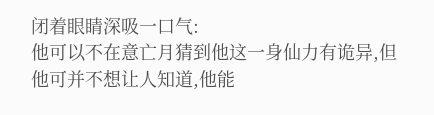闭着眼睛深吸一口气:
他可以不在意亡月猜到他这一身仙力有诡异,但他可并不想让人知道,他能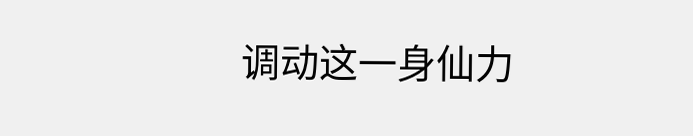调动这一身仙力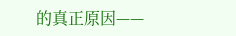的真正原因——